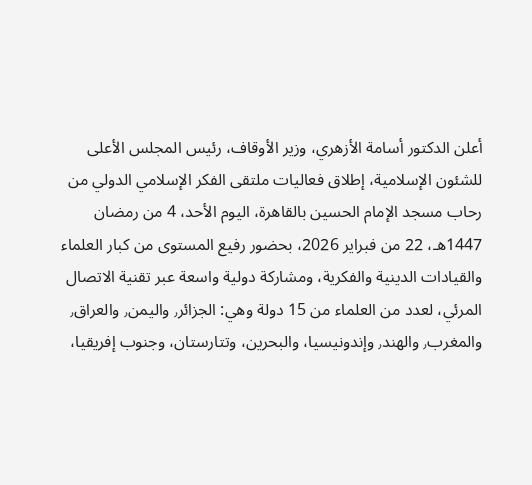أعلن الدكتور أسامة الأزهري، وزير الأوقاف، رئيس المجلس الأعلى للشئون الإسلامية، إطلاق فعاليات ملتقى الفكر الإسلامي الدولي من رحاب مسجد الإمام الحسين بالقاهرة، اليوم الأحد، 4 من رمضان 1447هـ، 22 من فبراير 2026، بحضور رفيع المستوى من كبار العلماء والقيادات الدينية والفكرية، ومشاركة دولية واسعة عبر تقنية الاتصال المرئي، لعدد من العلماء من 15 دولة وهي: الجزائر٫ واليمن٫ والعراق٫ والمغرب٫ والهند٫ وإندونيسيا، والبحرين، وتتارستان، وجنوب إفريقيا،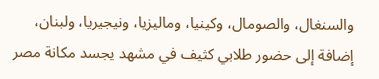والسنغال، والصومال، وكينيا، وماليزيا، ونيجيريا، ولبنان، إضافة إلى حضور طلابي كثيف في مشهد يجسد مكانة مصر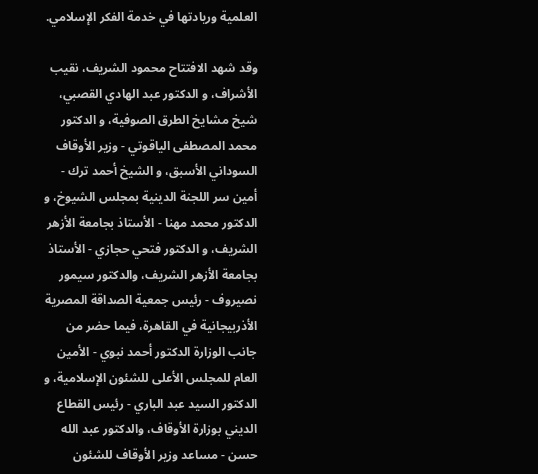العلمية وريادتها في خدمة الفكر الإسلامي.

وقد شهد الافتتاح محمود الشريف، نقيب الأشراف، و الدكتور عبد الهادي القصبي، شيخ مشايخ الطرق الصوفية، و الدكتور محمد المصطفى الياقوتي - وزير الأوقاف السوداني الأسبق، و الشيخ أحمد ترك - أمين سر اللجنة الدينية بمجلس الشيوخ، و الدكتور محمد مهنا - الأستاذ بجامعة الأزهر الشريف، و الدكتور فتحي حجازي - الأستاذ بجامعة الأزهر الشريف، والدكتور سيمور نصيروف - رئيس جمعية الصداقة المصرية الأذربيجانية في القاهرة، فيما حضر من جانب الوزارة الدكتور أحمد نبوي - الأمين العام للمجلس الأعلى للشئون الإسلامية، و الدكتور السيد عبد الباري - رئيس القطاع الديني بوزارة الأوقاف، والدكتور عبد الله حسن - مساعد وزير الأوقاف للشئون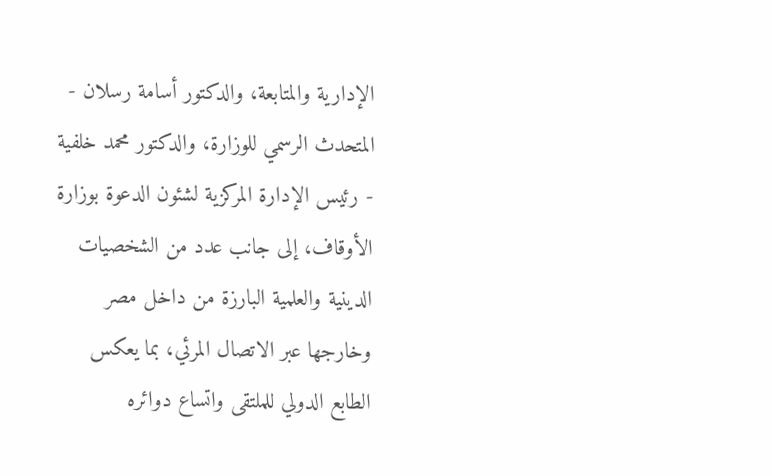الإدارية والمتابعة، والدكتور أسامة رسلان - المتحدث الرسمي للوزارة، والدكتور محمد خلفية - رئيس الإدارة المركزية لشئون الدعوة بوزارة الأوقاف، إلى جانب عدد من الشخصيات الدينية والعلمية البارزة من داخل مصر وخارجها عبر الاتصال المرئي، بما يعكس الطابع الدولي للملتقى واتساع دوائره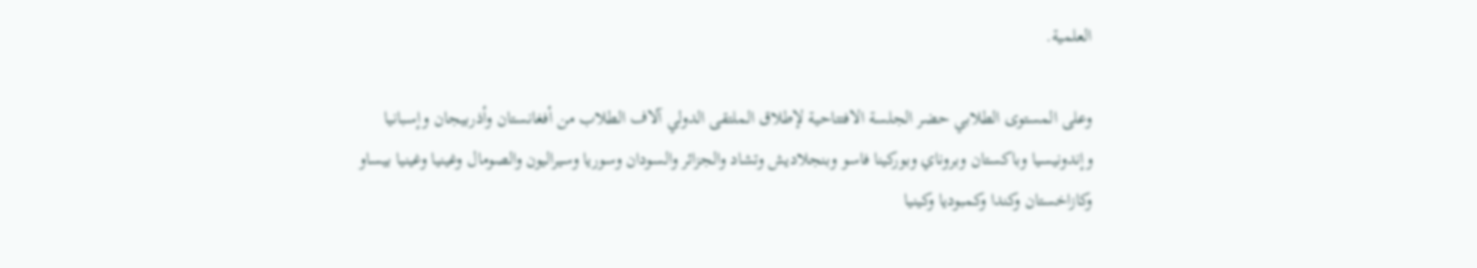العلمية.

وعلى المستوى الطلابي حضر الجلسة الافتتاحية لإطلاق الملتقى الدولي آلاف الطلاب من أفغانستان وأذربيجان وإسبانيا وإندونيسيا وباكستان وبروناي وبوركينا فاسو وبنجلاديش وتشاد والجزائر والسودان وسوريا وسيراليون والصومال وغينيا وغينيا بيساو وكازاخستان وكندا وكمبوديا وكينيا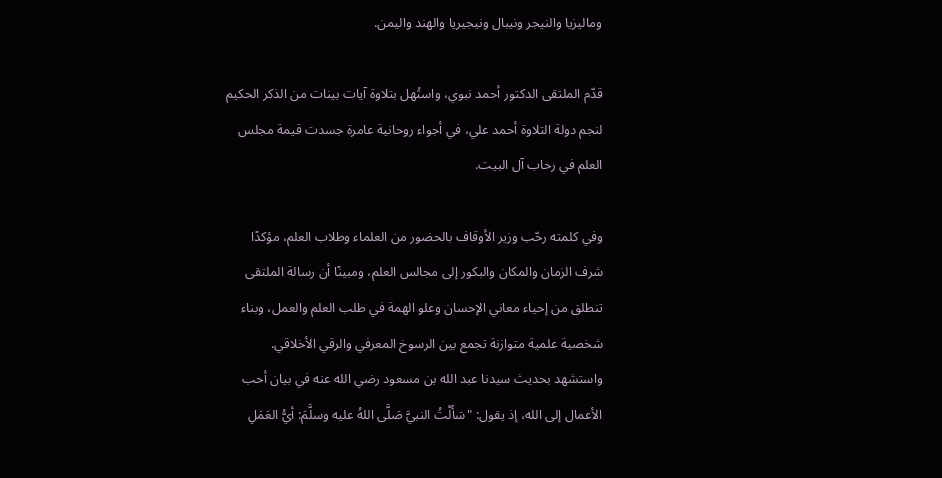وماليزيا والنيجر ونيبال ونيجيريا والهند واليمن.

قدّم الملتقى الدكتور أحمد نبوي، واستُهل بتلاوة آيات بينات من الذكر الحكيم لنجم دولة التلاوة أحمد علي، في أجواء روحانية عامرة جسدت قيمة مجلس العلم في رحاب آل البيت.

وفي كلمته رحّب وزير الأوقاف بالحضور من العلماء وطلاب العلم، مؤكدًا شرف الزمان والمكان والبكور إلى مجالس العلم، ومبينًا أن رسالة الملتقى تنطلق من إحياء معاني الإحسان وعلو الهمة في طلب العلم والعمل، وبناء شخصية علمية متوازنة تجمع بين الرسوخ المعرفي والرقي الأخلاقي. واستشهد بحديث سيدنا عبد الله بن مسعود رضي الله عنه في بيان أحب الأعمال إلى الله، إذ يقول: "سَأَلْتُ النبيَّ صَلَّى اللهُ عليه وسلَّمَ: أيُّ العَمَلِ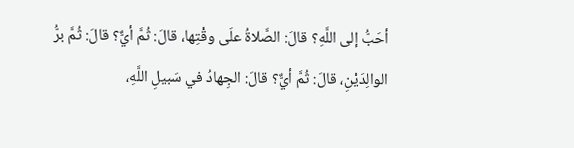أحَبُّ إلى اللَّهِ؟ قالَ: الصَّلاةُ علَى وقْتِها، قالَ: ثُمَّ أيٌّ؟ قالَ: ثُمَّ برُّ الوالِدَيْنِ، قالَ: ثُمَّ أيٌّ؟ قالَ: الجِهادُ في سَبيلِ اللَّهِ،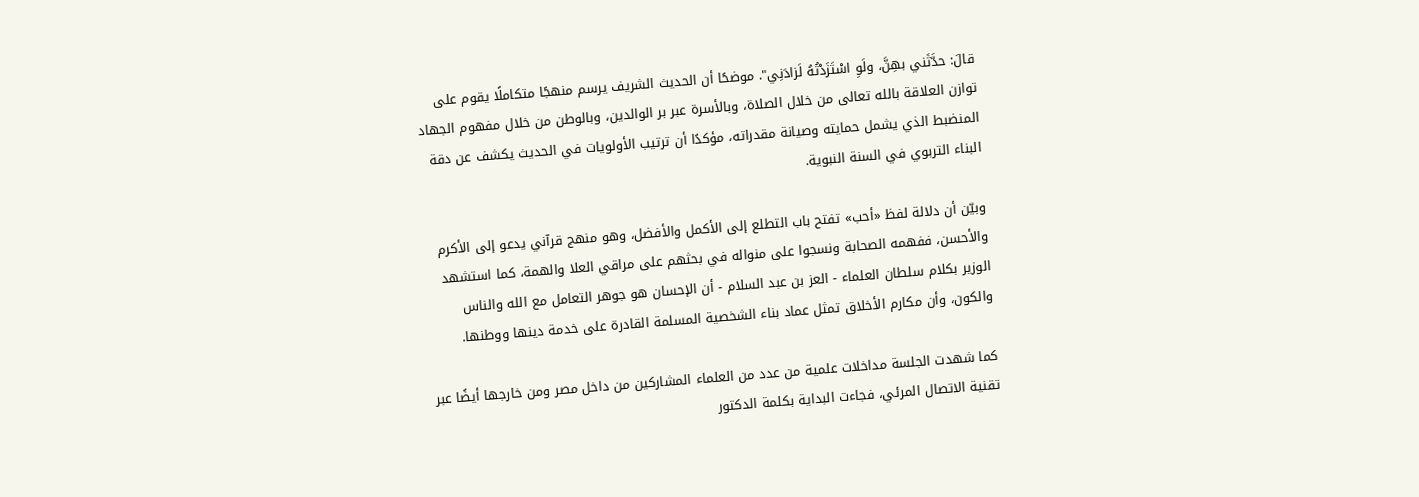قالَ: حدَّثَني بهِنَّ، ولَوِ اسْتَزَدْتُهُ لَزادَنِي". موضحًا أن الحديث الشريف يرسم منهجًا متكاملًا يقوم على توازن العلاقة بالله تعالى من خلال الصلاة، وبالأسرة عبر بر الوالدين، وبالوطن من خلال مفهوم الجهاد المنضبط الذي يشمل حمايته وصيانة مقدراته، مؤكدًا أن ترتيب الأولويات في الحديث يكشف عن دقة البناء التربوي في السنة النبوية.

وبيّن أن دلالة لفظ «أحب» تفتح باب التطلع إلى الأكمل والأفضل، وهو منهج قرآني يدعو إلى الأكرم والأحسن، ففهمه الصحابة ونسجوا على منواله في بحثهم على مراقي العلا والهمة، كما استشهد الوزير بكلام سلطان العلماء - العز بن عبد السلام - أن الإحسان هو جوهر التعامل مع الله والناس والكون، وأن مكارم الأخلاق تمثل عماد بناء الشخصية المسلمة القادرة على خدمة دينها ووطنها.

كما شهدت الجلسة مداخلات علمية من عدد من العلماء المشاركين من داخل مصر ومن خارجها أيضًا عبر تقنية الاتصال المرئي، فجاءت البداية بكلمة الدكتور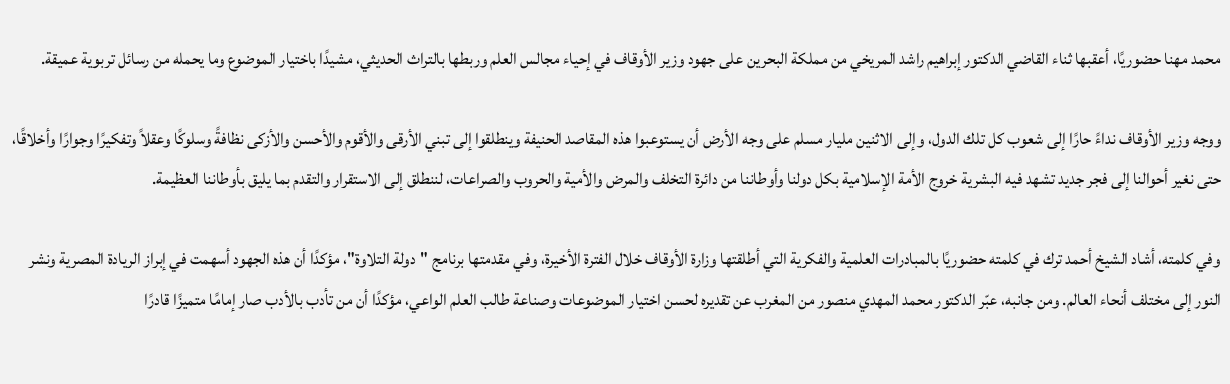محمد مهنا حضوريًا، أعقبها ثناء القاضي الدكتور إبراهيم راشد المريخي من مملكة البحرين على جهود وزير الأوقاف في إحياء مجالس العلم وربطها بالتراث الحديثي، مشيدًا باختيار الموضوع وما يحمله من رسائل تربوية عميقة.

ووجه وزير الأوقاف نداءً حارًا إلى شعوب كل تلك الدول، وإلى الاثنين مليار مسلم على وجه الأرض أن يستوعبوا هذه المقاصد الحنيفة وينطلقوا إلى تبني الأرقى والأقوم والأحسن والأزكى نظافةً وسلوكًا وعقلاً وتفكيرًا وجوارًا وأخلاقًا، حتى نغير أحوالنا إلى فجر جديد تشهد فيه البشرية خروج الأمة الإسلامية بكل دولنا وأوطاننا من دائرة التخلف والمرض والأمية والحروب والصراعات، لننطلق إلى الاستقرار والتقدم بما يليق بأوطاننا العظيمة.

وفي كلمته، أشاد الشيخ أحمد ترك في كلمته حضوريًا بالمبادرات العلمية والفكرية التي أطلقتها وزارة الأوقاف خلال الفترة الأخيرة، وفي مقدمتها برنامج "دولة التلاوة"، مؤكدًا أن هذه الجهود أسهمت في إبراز الريادة المصرية ونشر النور إلى مختلف أنحاء العالم. ومن جانبه، عبّر الدكتور محمد المهدي منصور من المغرب عن تقديره لحسن اختيار الموضوعات وصناعة طالب العلم الواعي، مؤكدًا أن من تأدب بالأدب صار إمامًا متميزًا قادرًا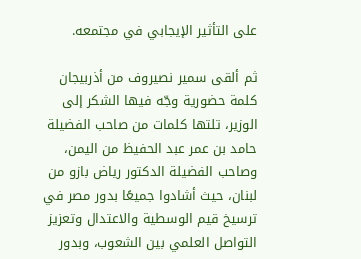على التأثير الإيجابي في مجتمعه.

ثم ألقى سمير نصيروف من أذربيجان كلمة حضورية وجّه فيها الشكر إلى الوزير، تلتها كلمات من صاحب الفضيلة حامد بن عمر عبد الحفيظ من اليمن، وصاحب الفضيلة الدكتور رياض بازو من لبنان، حيث أشادوا جميعًا بدور مصر في ترسيخ قيم الوسطية والاعتدال وتعزيز التواصل العلمي بين الشعوب، وبدور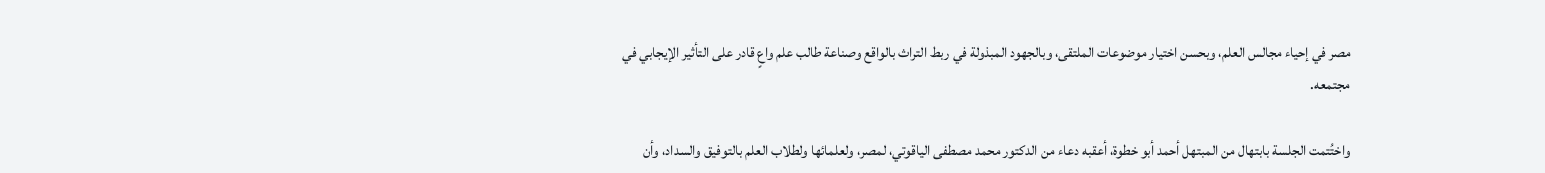مصر في إحياء مجالس العلم، وبحسن اختيار موضوعات الملتقى، وبالجهود المبذولة في ربط التراث بالواقع وصناعة طالب علم واعٍ قادر على التأثير الإيجابي في مجتمعه.

واختُتمت الجلسة بابتهال من المبتهل أحمد أبو خطوة، أعقبه دعاء من الدكتور محمد مصطفى الياقوتي، لمصر، ولعلمائها ولطلاب العلم بالتوفيق والسداد، وأن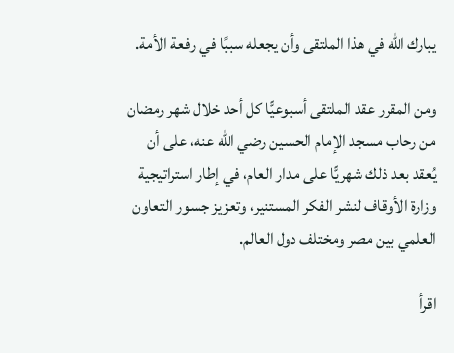يبارك الله في هذا الملتقى وأن يجعله سببًا في رفعة الأمة.

ومن المقرر عقد الملتقى أسبوعيًّا كل أحد خلال شهر رمضان من رحاب مسجد الإمام الحسين رضي الله عنه، على أن يُعقد بعد ذلك شهريًّا على مدار العام، في إطار استراتيجية وزارة الأوقاف لنشر الفكر المستنير، وتعزيز جسور التعاون العلمي بين مصر ومختلف دول العالم.

اقرأ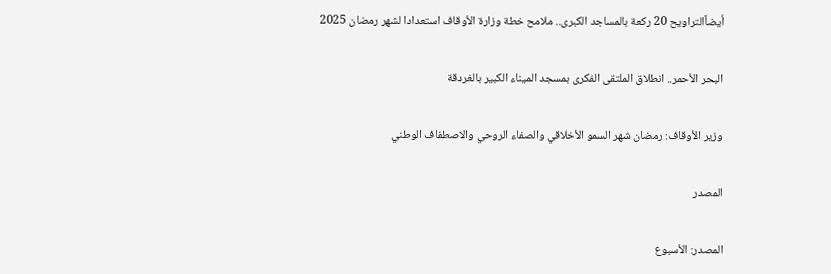أيضاًالتراويح 20 ركعة بالمساجد الكبرى.. ملامح خطة وزارة الأوقاف استعدادا لشهر رمضان 2025

البحر الأحمر.. انطلاق الملتقى الفكرى بمسجد الميناء الكبير بالغردقة

وزير الأوقاف: رمضان شهر السمو الأخلاقي والصفاء الروحي والاصطفاف الوطني

المصدر

المصدر: الأسبوع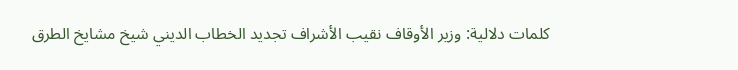كلمات دلالية: وزير الأوقاف نقيب الأشراف تجديد الخطاب الديني شيخ مشايخ الطرق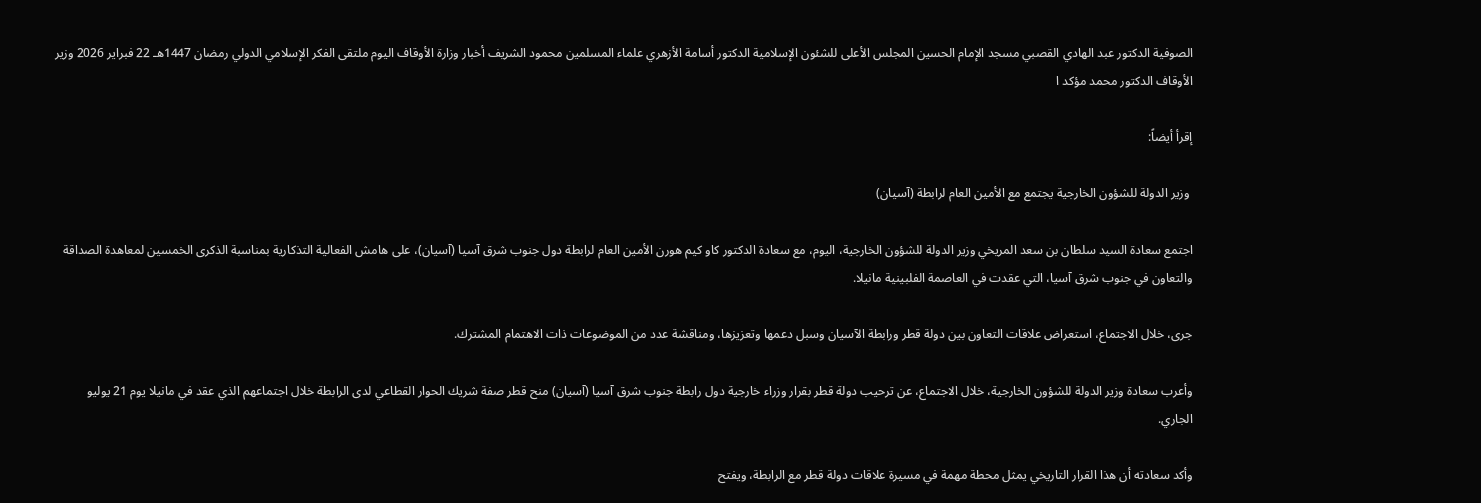الصوفية الدكتور عبد الهادي القصبي مسجد الإمام الحسين المجلس الأعلى للشئون الإسلامية الدكتور أسامة الأزهري علماء المسلمين محمود الشريف أخبار وزارة الأوقاف اليوم ملتقى الفكر الإسلامي الدولي رمضان 1447هـ 22 فبراير 2026 وزیر الأوقاف الدکتور محمد مؤکد ا

إقرأ أيضاً:

 وزير الدولة للشؤون الخارجية يجتمع مع الأمين العام لرابطة (آسيان)

اجتمع سعادة السيد سلطان بن سعد المريخي وزير الدولة للشؤون الخارجية، اليوم، مع سعادة الدكتور كاو كيم هورن الأمين العام لرابطة دول جنوب شرق آسيا (آسيان)، على هامش الفعالية التذكارية بمناسبة الذكرى الخمسين لمعاهدة الصداقة والتعاون في جنوب شرق آسيا، التي عقدت في العاصمة الفلبينية مانيلا.

جرى، خلال الاجتماع، استعراض علاقات التعاون بين دولة قطر ورابطة الآسيان وسبل دعمها وتعزيزها، ومناقشة عدد من الموضوعات ذات الاهتمام المشترك.

وأعرب سعادة وزير الدولة للشؤون الخارجية، خلال الاجتماع، عن ترحيب دولة قطر بقرار وزراء خارجية دول رابطة جنوب شرق آسيا (آسيان) منح قطر صفة شريك الحوار القطاعي لدى الرابطة خلال اجتماعهم الذي عقد في مانيلا يوم 21 يوليو الجاري.

وأكد سعادته أن هذا القرار التاريخي يمثل محطة مهمة في مسيرة علاقات دولة قطر مع الرابطة، ويفتح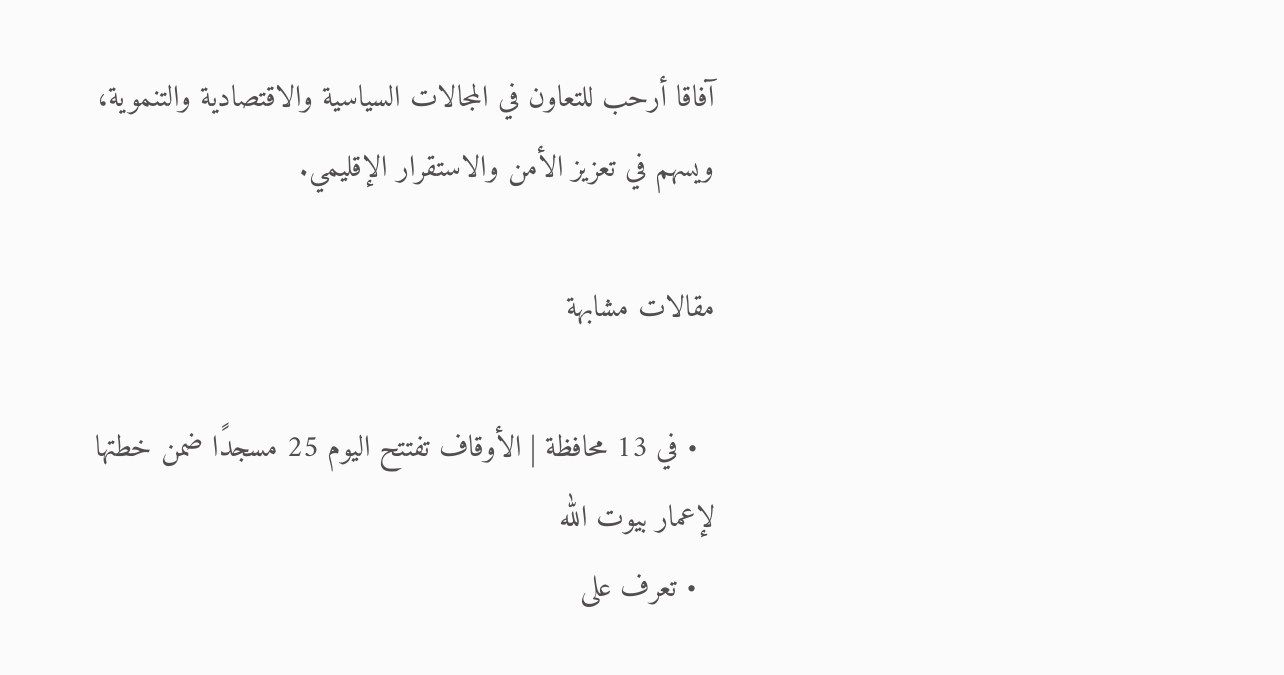آفاقا أرحب للتعاون في المجالات السياسية والاقتصادية والتنموية، ويسهم في تعزيز الأمن والاستقرار الإقليمي.

مقالات مشابهة

  • في 13 محافظة | الأوقاف تفتتح اليوم 25 مسجدًا ضمن خطتها لإعمار بيوت الله
  • تعرف على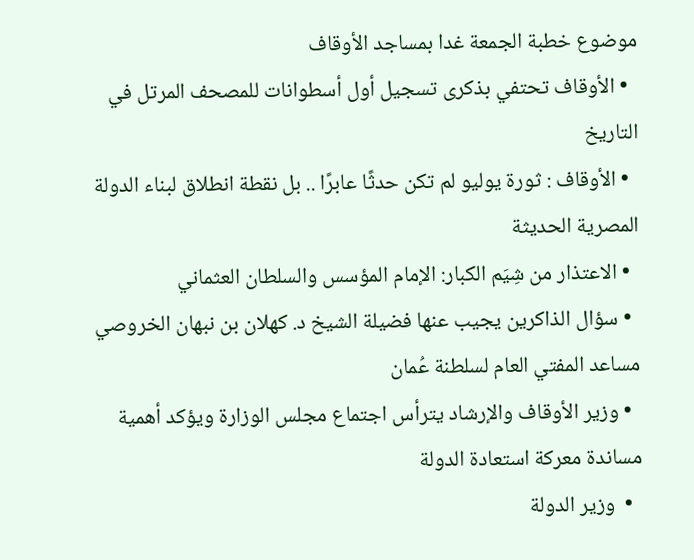موضوع خطبة الجمعة غدا بمساجد الأوقاف
  • الأوقاف تحتفي بذكرى تسجيل أول أسطوانات للمصحف المرتل في التاريخ
  • الأوقاف : ثورة يوليو لم تكن حدثًا عابرًا .. بل نقطة انطلاق لبناء الدولة المصرية الحديثة
  • الاعتذار من شِيَم الكبار: الإمام المؤسس والسلطان العثماني
  • سؤال الذاكرين يجيب عنها فضيلة الشيخ د. كهلان بن نبهان الخروصي مساعد المفتي العام لسلطنة عُمان
  • وزير الأوقاف والإرشاد يترأس اجتماع مجلس الوزارة ويؤكد أهمية مساندة معركة استعادة الدولة
  •  وزير الدولة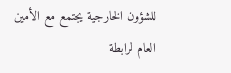للشؤون الخارجية يجتمع مع الأمين العام لرابطة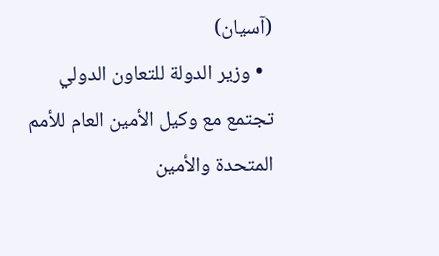(آسيان)
  • وزير الدولة للتعاون الدولي تجتمع مع وكيل الأمين العام للأمم المتحدة والأمين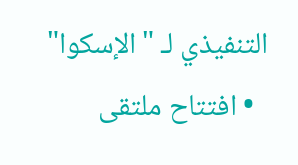التنفيذي لـ "الإسكوا"
  • افتتاح ملتقى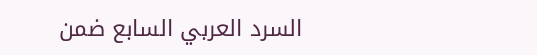السرد العربي السابع ضمن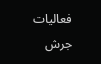فعاليات جرش